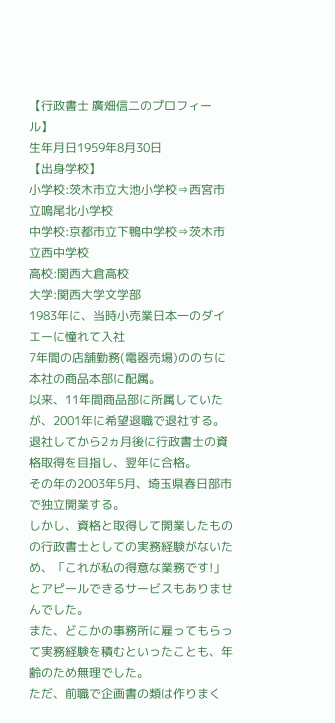【行政書士 廣畑信二のプロフィール】
生年月日1959年8月30日
【出身学校】
小学校:茨木市立大池小学校⇒西宮市立鳴尾北小学校
中学校:京都市立下鴨中学校⇒茨木市立西中学校
高校:関西大倉高校
大学:関西大学文学部
1983年に、当時小売業日本一のダイエーに憧れて入社
7年間の店舗勤務(電器売場)ののちに本社の商品本部に配属。
以来、11年間商品部に所属していたが、2001年に希望退職で退社する。
退社してから2ヵ月後に行政書士の資格取得を目指し、翌年に合格。
その年の2003年5月、埼玉県春日部市で独立開業する。
しかし、資格と取得して開業したものの行政書士としての実務経験がないため、「これが私の得意な業務です!」とアピールできるサービスもありませんでした。
また、どこかの事務所に雇ってもらって実務経験を積むといったことも、年齢のため無理でした。
ただ、前職で企画書の類は作りまく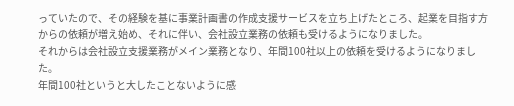っていたので、その経験を基に事業計画書の作成支援サービスを立ち上げたところ、起業を目指す方からの依頼が増え始め、それに伴い、会社設立業務の依頼も受けるようになりました。
それからは会社設立支援業務がメイン業務となり、年間100社以上の依頼を受けるようになりました。
年間100社というと大したことないように感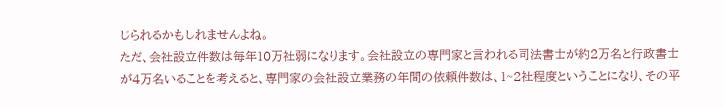じられるかもしれませんよね。
ただ、会社設立件数は毎年10万社弱になります。会社設立の専門家と言われる司法書士が約2万名と行政書士が4万名いることを考えると、専門家の会社設立業務の年間の依頼件数は、1~2社程度ということになり、その平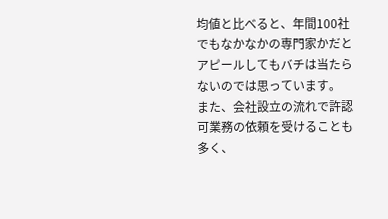均値と比べると、年間100社でもなかなかの専門家かだとアピールしてもバチは当たらないのでは思っています。
また、会社設立の流れで許認可業務の依頼を受けることも多く、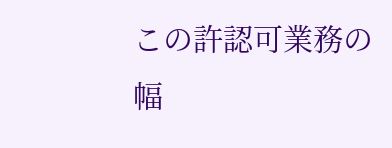この許認可業務の幅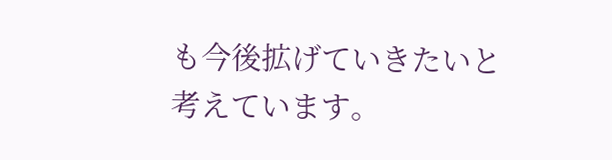も今後拡げていきたいと考えています。